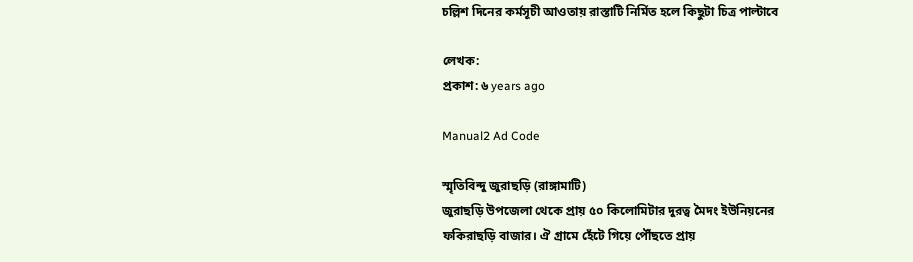চল্লিশ দিনের কর্মসূচী আওতায় রাস্তাটি নির্মিত হলে কিছুটা চিত্র পাল্টাবে

লেখক:
প্রকাশ: ৬ years ago

Manual2 Ad Code

স্মৃতিবিন্দু জুরাছড়ি (রাঙ্গামাটি)
জুরাছড়ি উপজেলা থেকে প্রায় ৫০ কিলোমিটার দুরত্ব মৈদং ইউনিয়নের ফকিরাছড়ি বাজার। ঐ গ্রামে হেঁটে গিয়ে পৌঁছতে প্রায়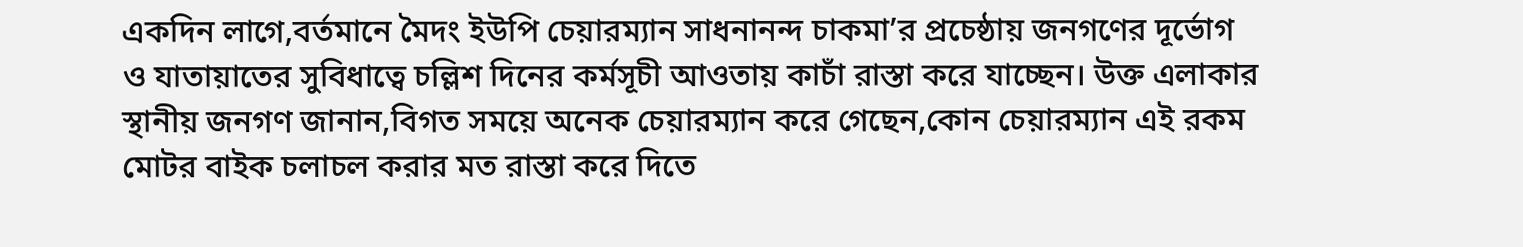একদিন লাগে,বর্তমানে মৈদং ইউপি চেয়ারম্যান সাধনানন্দ চাকমা’র প্রচেষ্ঠায় জনগণের দূর্ভোগ ও যাতায়াতের সুবিধাত্বে চল্লিশ দিনের কর্মসূচী আওতায় কাচাঁ রাস্তা করে যাচ্ছেন। উক্ত এলাকার স্থানীয় জনগণ জানান,বিগত সময়ে অনেক চেয়ারম্যান করে গেছেন,কোন চেয়ারম্যান এই রকম মোটর বাইক চলাচল করার মত রাস্তা করে দিতে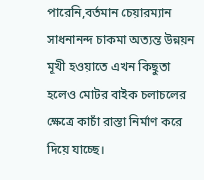পারেনি,বর্তমান চেয়ারম্যান সাধনানন্দ চাকমা অত্যন্ত উন্নয়ন মূখী হওয়াতে এখন কিছুতা হলেও মোটর বাইক চলাচলের ক্ষেত্রে কাচাঁ রাস্তা নির্মাণ করে দিয়ে যাচ্ছে।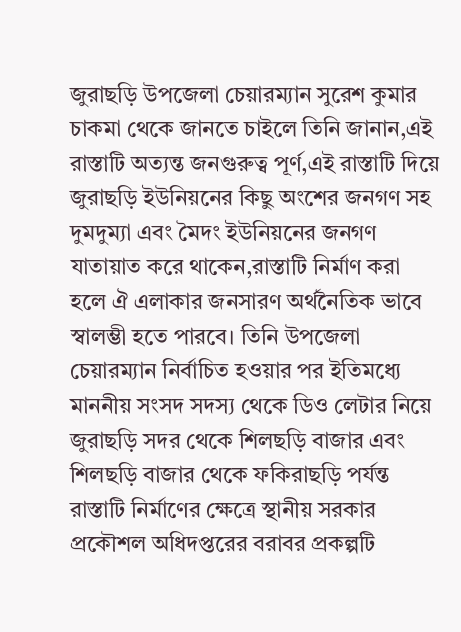জুরাছড়ি উপজেলা চেয়ারম্যান সুরেশ কুমার চাকমা থেকে জানতে চাইলে তিনি জানান,এই রাস্তাটি অত্যন্ত জনগুরুত্ব পূর্ণ,এই রাস্তাটি দিয়ে জুরাছড়ি ইউনিয়নের কিছু অংশের জনগণ সহ দুমদুম্যা এবং মৈদং ইউনিয়নের জনগণ যাতায়াত করে থাকেন,রাস্তাটি নির্মাণ করা হলে ঐ এলাকার জনসারণ অর্থনৈতিক ভাবে স্বালম্ভী হতে পারবে। তিনি উপজেলা চেয়ারম্যান নির্বাচিত হওয়ার পর ইতিমধ্যে মাননীয় সংসদ সদস্য থেকে ডিও লেটার নিয়ে জুরাছড়ি সদর থেকে শিলছড়ি বাজার এবং শিলছড়ি বাজার থেকে ফকিরাছড়ি পর্যন্ত রাস্তাটি নির্মাণের ক্ষেত্রে স্থানীয় সরকার প্রকৌশল অধিদপ্তরের বরাবর প্রকল্পটি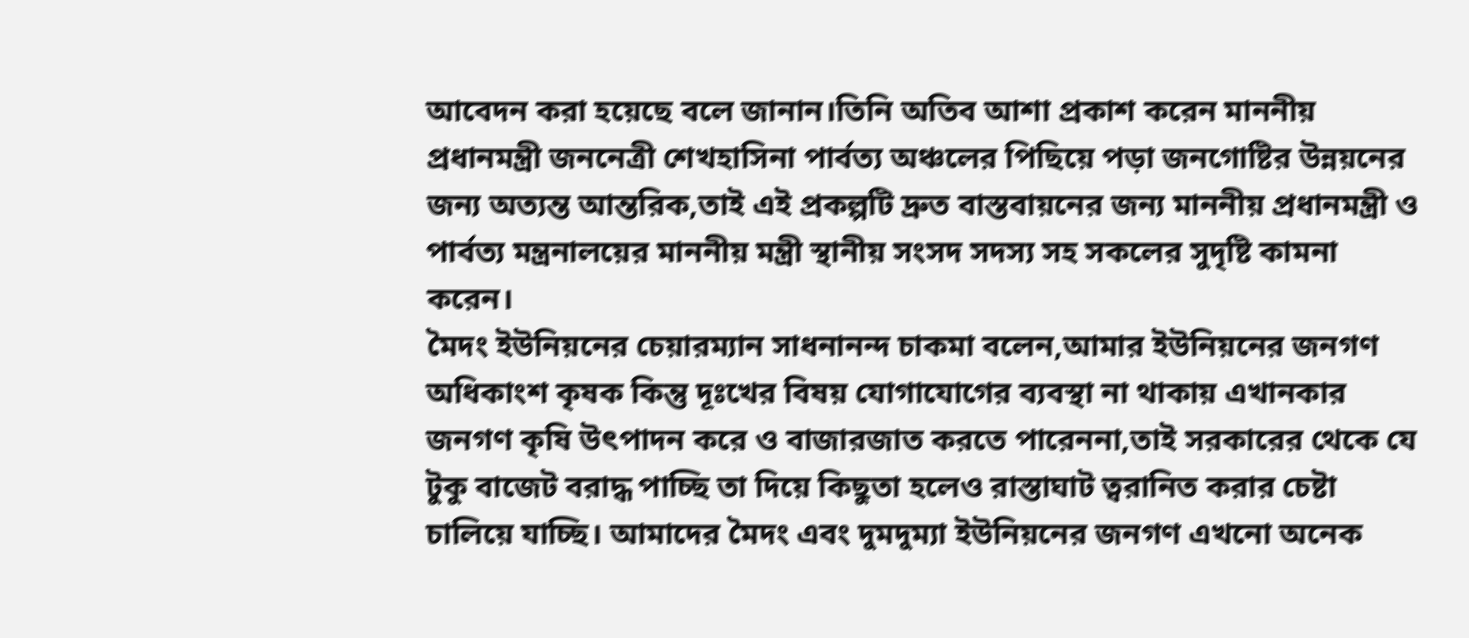আবেদন করা হয়েছে বলে জানান।তিনি অতিব আশা প্রকাশ করেন মাননীয় প্রধানমন্ত্রী জননেত্রী শেখহাসিনা পার্বত্য অঞ্চলের পিছিয়ে পড়া জনগোষ্টির উন্নয়নের জন্য অত্যন্ত আন্তরিক,তাই এই প্রকল্পটি দ্রুত বাস্তবায়নের জন্য মাননীয় প্রধানমন্ত্রী ও পার্বত্য মন্ত্রনালয়ের মাননীয় মন্ত্রী স্থানীয় সংসদ সদস্য সহ সকলের সুদৃষ্টি কামনা করেন।
মৈদং ইউনিয়নের চেয়ারম্যান সাধনানন্দ চাকমা বলেন,আমার ইউনিয়নের জনগণ অধিকাংশ কৃষক কিন্তু দূঃখের বিষয় যোগাযোগের ব্যবস্থা না থাকায় এখানকার জনগণ কৃষি উৎপাদন করে ও বাজারজাত করতে পারেননা,তাই সরকারের থেকে যে টুকু বাজেট বরাদ্ধ পাচ্ছি তা দিয়ে কিছুতা হলেও রাস্তাঘাট ত্বরানিত করার চেষ্টা চালিয়ে যাচ্ছি। আমাদের মৈদং এবং দুমদুম্যা ইউনিয়নের জনগণ এখনো অনেক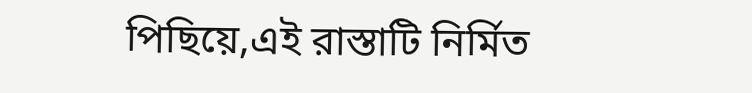পিছিয়ে,এই রাস্তাটি নির্মিত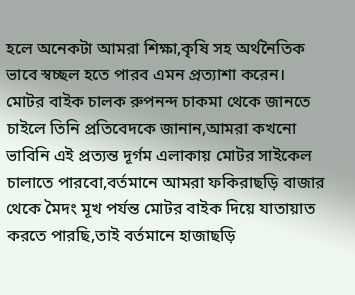হলে অনেকটা আমরা শিক্ষা,কৃষি সহ অর্থনৈতিক ভাবে স্বচ্ছল হতে পারব এমন প্রত্যাশা করেন।
মোটর বাইক চালক রুপনন্দ চাকমা থেকে জানতে চাইলে তিনি প্রতিবেদকে জানান,আমরা কখনো ভাবিনি এই প্রত্যন্ত দূর্গম এলাকায় মোটর সাইকেল চালাতে পারবো,বর্তমানে আমরা ফকিরাছড়ি বাজার থেকে মৈদং মূখ পর্যন্ত মোটর বাইক দিয়ে যাতায়াত করতে পারছি,তাই বর্তমানে হাজাছড়ি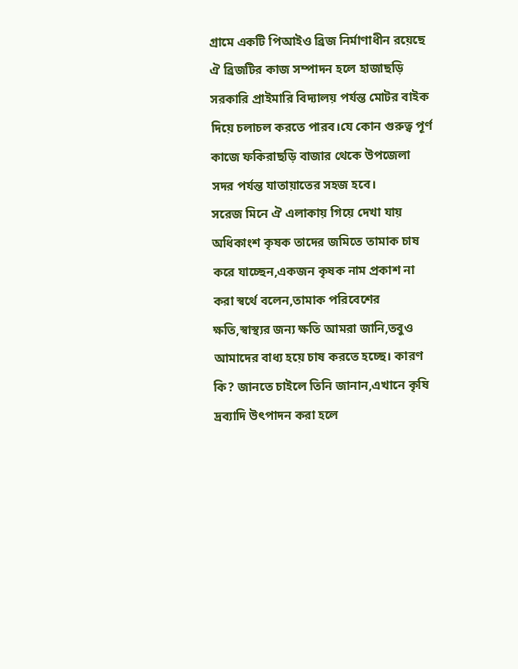গ্রামে একটি পিআইও ব্রিজ নির্মাণাধীন রয়েছে ঐ ব্রিজটির কাজ সম্পাদন হলে হাজাছড়ি সরকারি প্রাইমারি বিদ্যালয় পর্যন্ত মোটর বাইক দিয়ে চলাচল করতে পারব।যে কোন গুরুত্ব পূর্ণ কাজে ফকিরাছড়ি বাজার থেকে উপজেলা সদর পর্যন্ত যাতায়াতের সহজ হবে।
সরেজ মিনে ঐ এলাকায় গিয়ে দেখা যায় অধিকাংশ কৃষক তাদের জমিতে তামাক চাষ করে যাচ্ছেন,একজন কৃষক নাম প্রকাশ না করা স্বর্থে বলেন,তামাক পরিবেশের ক্ষতি,স্বাস্থ্যর জন্য ক্ষতি আমরা জানি,তবুও আমাদের বাধ্য হয়ে চাষ করতে হচ্ছে। কারণ কি? জানতে চাইলে তিনি জানান,এখানে কৃষি দ্রব্যাদি উৎপাদন করা হলে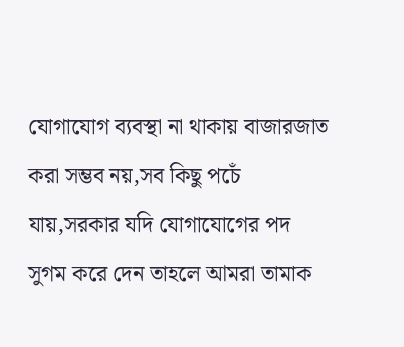যোগাযোগ ব্যবস্থা না থাকায় বাজারজাত করা সম্ভব নয়,সব কিছু পচেঁ যায়,সরকার যদি যোগাযোগের পদ সুগম করে দেন তাহলে আমরা তামাক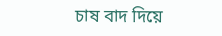চাষ বাদ দিয়ে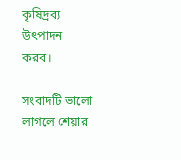কৃষিদ্রব্য উৎপাদন করব।

সংবাদটি ভালো লাগলে শেয়ার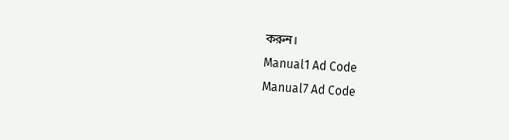করুন।
Manual1 Ad Code
Manual7 Ad Code